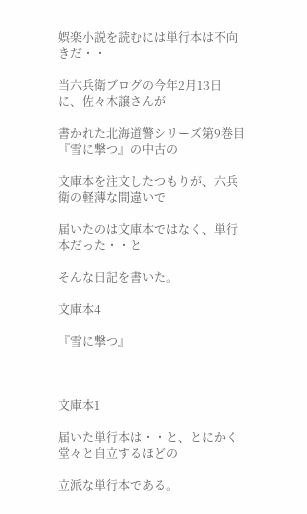娯楽小説を読むには単行本は不向きだ・・

当六兵衛ブログの今年2月13日に、佐々木譲さんが

書かれた北海道警シリーズ第9巻目『雪に撃つ』の中古の

文庫本を注文したつもりが、六兵衛の軽薄な間違いで

届いたのは文庫本ではなく、単行本だった・・と

そんな日記を書いた。

文庫本4

『雪に撃つ』



文庫本1

届いた単行本は・・と、とにかく 堂々と自立するほどの

立派な単行本である。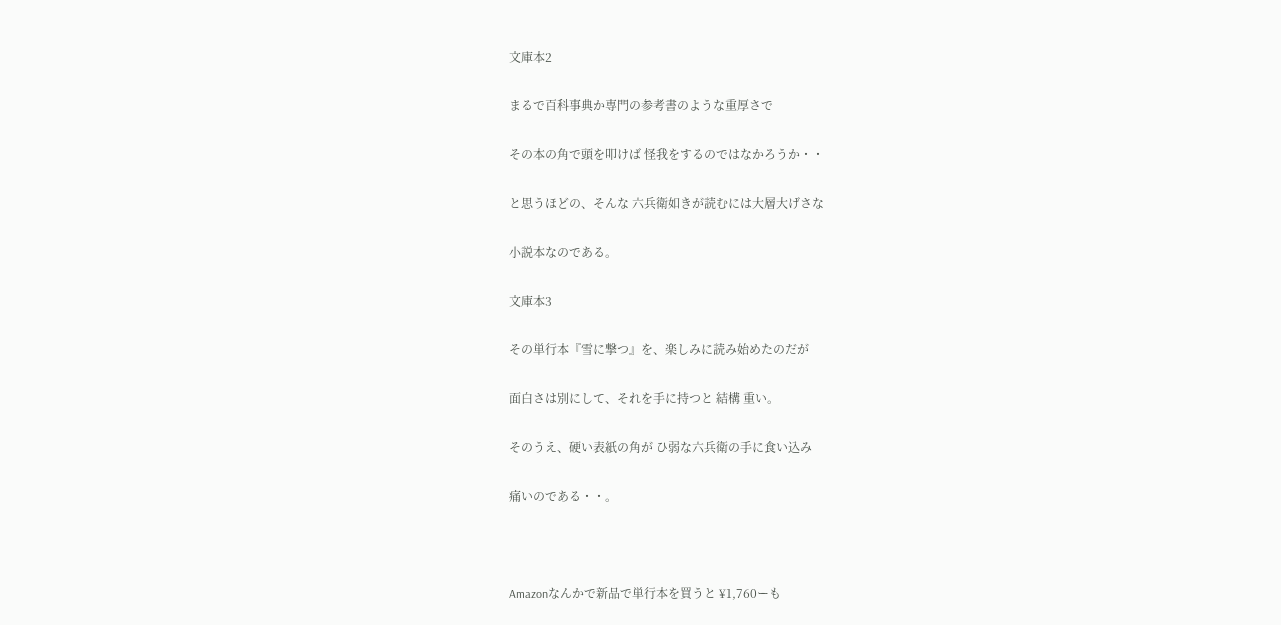文庫本2

まるで百科事典か専門の参考書のような重厚さで

その本の角で頭を叩けば 怪我をするのではなかろうか・・

と思うほどの、そんな 六兵衛如きが読むには大層大げさな

小説本なのである。

文庫本3

その単行本『雪に撃つ』を、楽しみに読み始めたのだが

面白さは別にして、それを手に持つと 結構 重い。

そのうえ、硬い表紙の角が ひ弱な六兵衛の手に食い込み

痛いのである・・。



Amazonなんかで新品で単行本を買うと ¥1,760ーも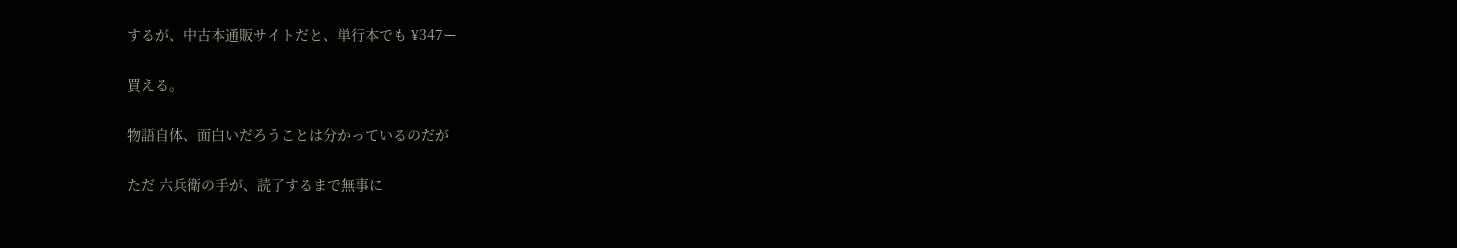するが、中古本通販サイトだと、単行本でも ¥347ー

買える。

物語自体、面白いだろうことは分かっているのだが

ただ 六兵衛の手が、読了するまで無事に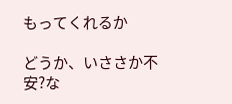もってくれるか

どうか、いささか不安?な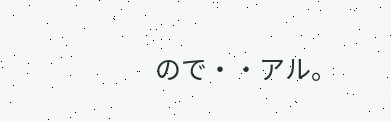ので・・アル。